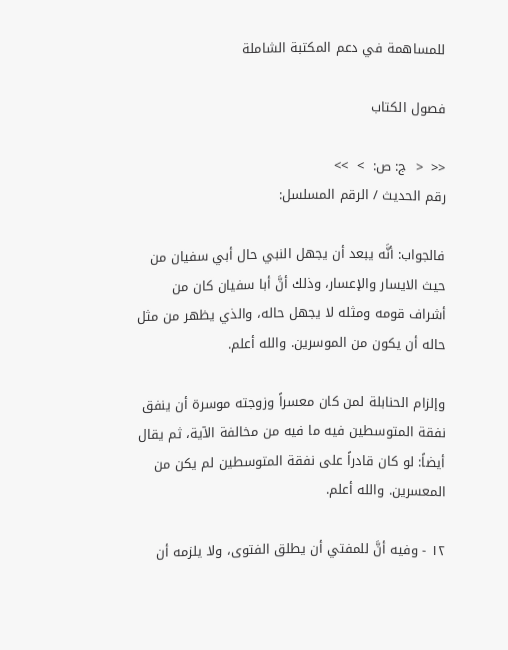للمساهمة في دعم المكتبة الشاملة

فصول الكتاب

<<  <  ج: ص:  >  >>
رقم الحديث / الرقم المسلسل:

فالجواب: أنَّه يبعد أن يجهل النبي حال أبي سفيان من حيث الايسار والإعسار، وذلك أنَّ أبا سفيان كان من أشراف قومه ومثله لا يجهل حاله، والذي يظهر من مثل حاله أن يكون من الموسرين. والله أعلم.

وإلزام الحنابلة لمن كان معسراً وزوجته موسرة أن ينفق نفقة المتوسطين فيه ما فيه من مخالفة الآية، ثم يقال أيضاً: لو كان قادراً على نفقة المتوسطين لم يكن من المعسرين. والله أعلم.

١٢ - وفيه أنَّ للمفتي أن يطلق الفتوى، ولا يلزمه أن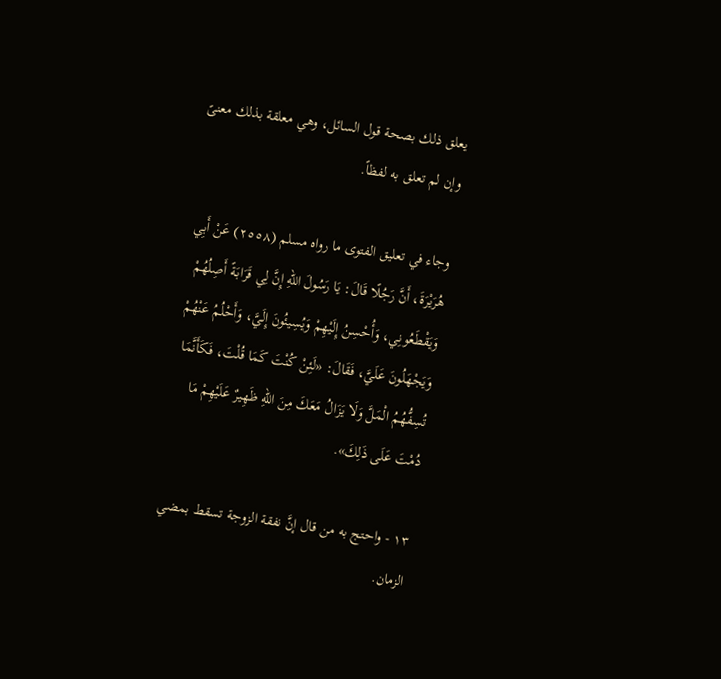يعلق ذلك بصحة قول السائل، وهي معلقة بذلك معنىً وإن لم تعلق به لفظاً.

وجاء في تعليق الفتوى ما رواه مسلم (٢٥٥٨) عَنْ أَبِي هُرَيْرَةَ، أَنَّ رَجُلًا قَالَ: يَا رَسُولَ اللهِ إِنَّ لِي قَرَابَةً أَصِلُهُمْ وَيَقْطَعُونِي، وَأُحْسِنُ إِلَيْهِمْ وَيُسِيئُونَ إِلَيَّ، وَأَحْلُمُ عَنْهُمْ وَيَجْهَلُونَ عَلَيَّ، فَقَالَ: «لَئِنْ كُنْتَ كَمَا قُلْتَ، فَكَأَنَّمَا تُسِفُّهُمُ الْمَلَّ وَلَا يَزَالُ مَعَكَ مِنَ اللهِ ظَهِيرٌ عَلَيْهِمْ مَا دُمْتَ عَلَى ذَلِكَ».

١٣ - واحتج به من قال إنَّ نفقة الزوجة تسقط بمضي الزمان.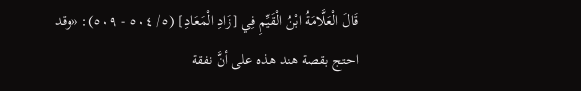قَالَ الْعَلَّامَةُ ابْنُ الْقَيِّمِ فِي [زَادِ الْمَعَادِ] (٥/ ٥٠٤ - ٥٠٩): «وقد احتج بقصة هند هذه على أنَّ نفقة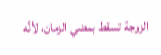الزوجة تسقط بمضي الزمان، لأنَّه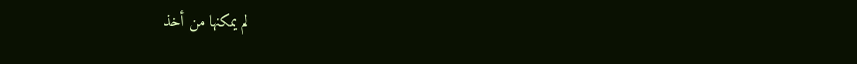لم يمكنها من أخذ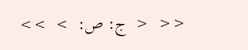<<  <  ج: ص:  >  >>